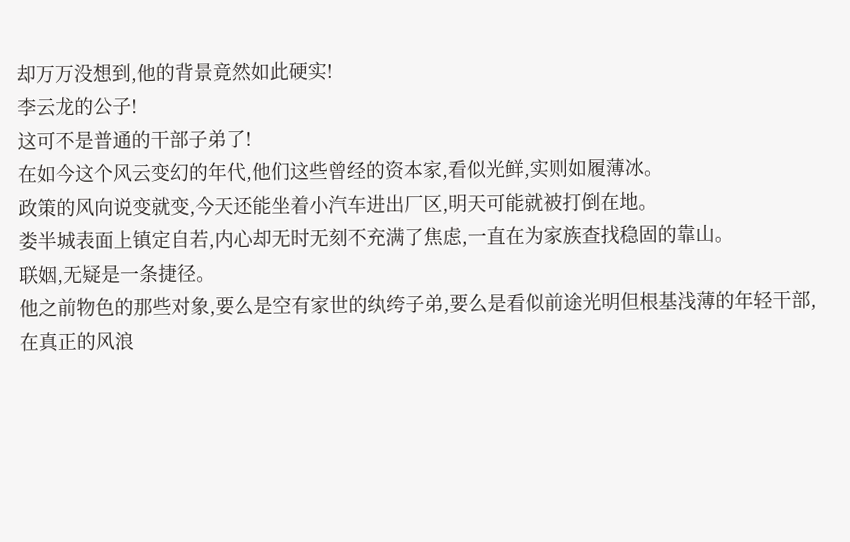却万万没想到,他的背景竟然如此硬实!
李云龙的公子!
这可不是普通的干部子弟了!
在如今这个风云变幻的年代,他们这些曾经的资本家,看似光鲜,实则如履薄冰。
政策的风向说变就变,今天还能坐着小汽车进出厂区,明天可能就被打倒在地。
娄半城表面上镇定自若,内心却无时无刻不充满了焦虑,一直在为家族查找稳固的靠山。
联姻,无疑是一条捷径。
他之前物色的那些对象,要么是空有家世的纨绔子弟,要么是看似前途光明但根基浅薄的年轻干部,在真正的风浪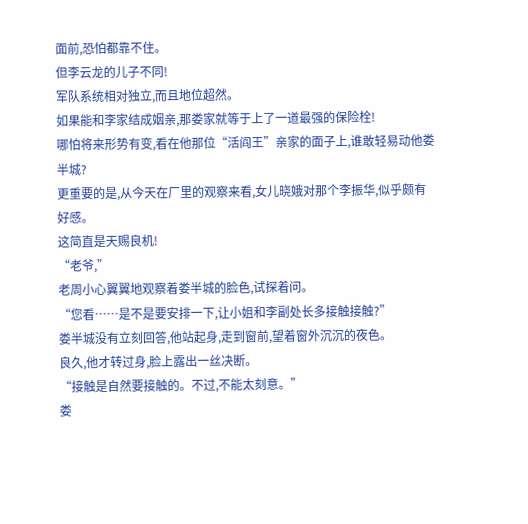面前,恐怕都靠不住。
但李云龙的儿子不同!
军队系统相对独立,而且地位超然。
如果能和李家结成姻亲,那娄家就等于上了一道最强的保险栓!
哪怕将来形势有变,看在他那位“活阎王”亲家的面子上,谁敢轻易动他娄半城?
更重要的是,从今天在厂里的观察来看,女儿晓娥对那个李振华,似乎颇有好感。
这简直是天赐良机!
“老爷,”
老周小心翼翼地观察着娄半城的脸色,试探着问。
“您看……是不是要安排一下,让小姐和李副处长多接触接触?”
娄半城没有立刻回答,他站起身,走到窗前,望着窗外沉沉的夜色。
良久,他才转过身,脸上露出一丝决断。
“接触是自然要接触的。不过,不能太刻意。”
娄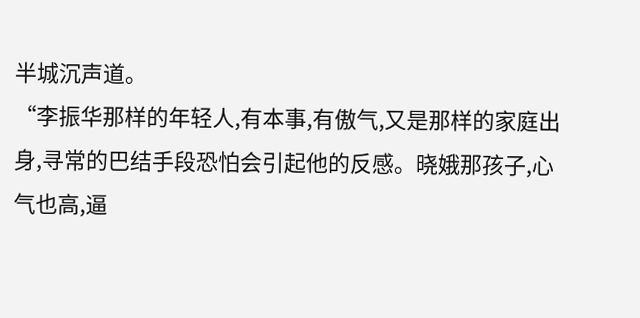半城沉声道。
“李振华那样的年轻人,有本事,有傲气,又是那样的家庭出身,寻常的巴结手段恐怕会引起他的反感。晓娥那孩子,心气也高,逼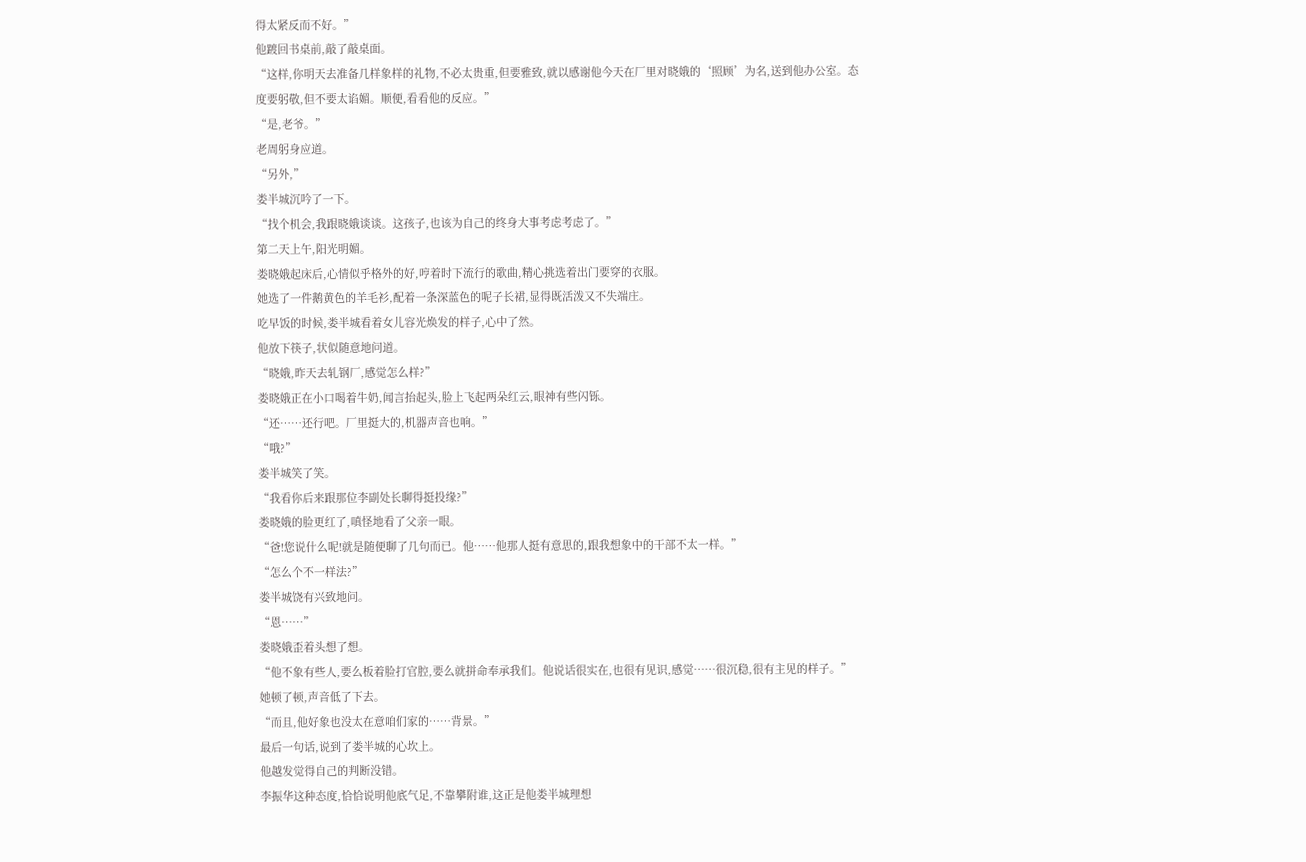得太紧反而不好。”
他踱回书桌前,敲了敲桌面。
“这样,你明天去准备几样象样的礼物,不必太贵重,但要雅致,就以感谢他今天在厂里对晓娥的‘照顾’为名,送到他办公室。态度要躬敬,但不要太谄媚。顺便,看看他的反应。”
“是,老爷。”
老周躬身应道。
“另外,”
娄半城沉吟了一下。
“找个机会,我跟晓娥谈谈。这孩子,也该为自己的终身大事考虑考虑了。”
第二天上午,阳光明媚。
娄晓娥起床后,心情似乎格外的好,哼着时下流行的歌曲,精心挑选着出门要穿的衣服。
她选了一件鹅黄色的羊毛衫,配着一条深蓝色的呢子长裙,显得既活泼又不失端庄。
吃早饭的时候,娄半城看着女儿容光焕发的样子,心中了然。
他放下筷子,状似随意地问道。
“晓娥,昨天去轧钢厂,感觉怎么样?”
娄晓娥正在小口喝着牛奶,闻言抬起头,脸上飞起两朵红云,眼神有些闪铄。
“还……还行吧。厂里挺大的,机器声音也响。”
“哦?”
娄半城笑了笑。
“我看你后来跟那位李副处长聊得挺投缘?”
娄晓娥的脸更红了,嗔怪地看了父亲一眼。
“爸!您说什么呢!就是随便聊了几句而已。他……他那人挺有意思的,跟我想象中的干部不太一样。”
“怎么个不一样法?”
娄半城饶有兴致地问。
“恩……”
娄晓娥歪着头想了想。
“他不象有些人,要么板着脸打官腔,要么就拼命奉承我们。他说话很实在,也很有见识,感觉……很沉稳,很有主见的样子。”
她顿了顿,声音低了下去。
“而且,他好象也没太在意咱们家的……背景。”
最后一句话,说到了娄半城的心坎上。
他越发觉得自己的判断没错。
李振华这种态度,恰恰说明他底气足,不靠攀附谁,这正是他娄半城理想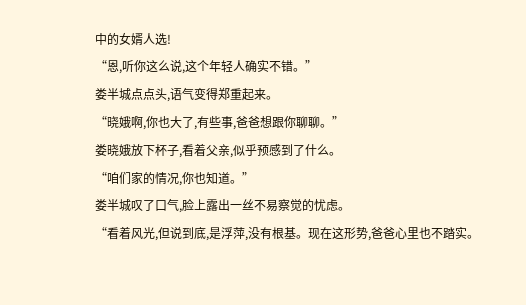中的女婿人选!
“恩,听你这么说,这个年轻人确实不错。”
娄半城点点头,语气变得郑重起来。
“晓娥啊,你也大了,有些事,爸爸想跟你聊聊。”
娄晓娥放下杯子,看着父亲,似乎预感到了什么。
“咱们家的情况,你也知道。”
娄半城叹了口气,脸上露出一丝不易察觉的忧虑。
“看着风光,但说到底,是浮萍,没有根基。现在这形势,爸爸心里也不踏实。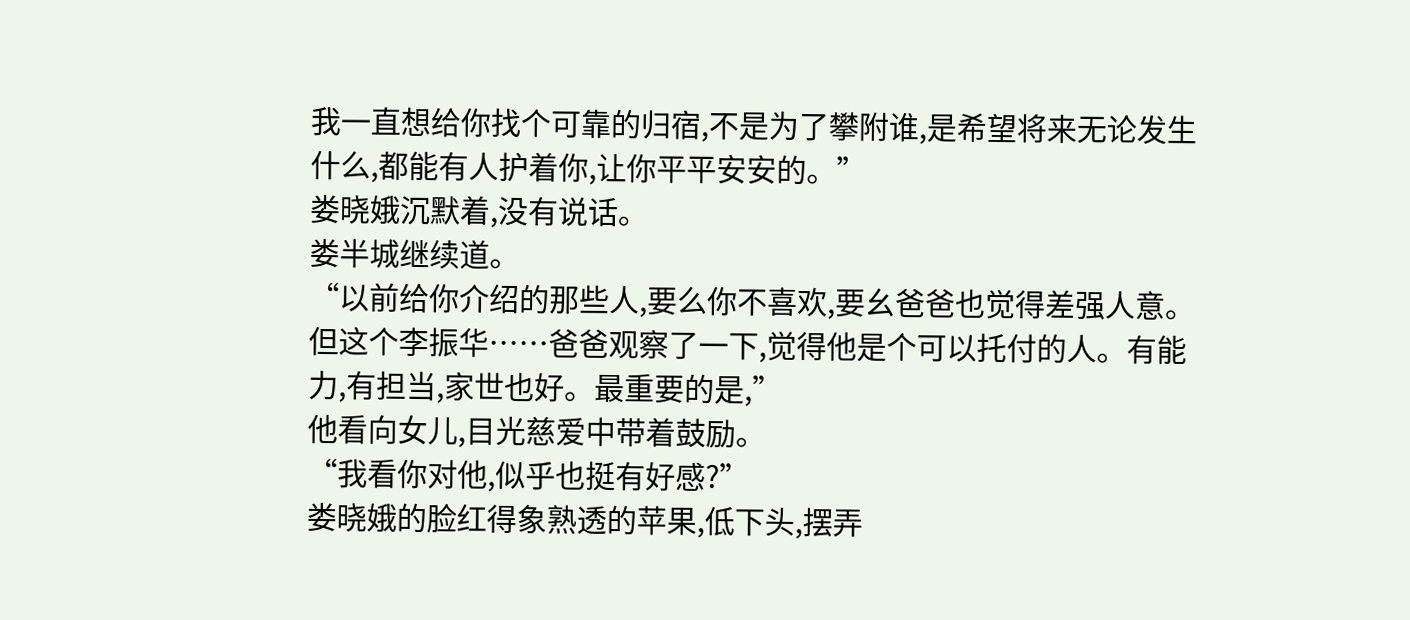我一直想给你找个可靠的归宿,不是为了攀附谁,是希望将来无论发生什么,都能有人护着你,让你平平安安的。”
娄晓娥沉默着,没有说话。
娄半城继续道。
“以前给你介绍的那些人,要么你不喜欢,要幺爸爸也觉得差强人意。但这个李振华……爸爸观察了一下,觉得他是个可以托付的人。有能力,有担当,家世也好。最重要的是,”
他看向女儿,目光慈爱中带着鼓励。
“我看你对他,似乎也挺有好感?”
娄晓娥的脸红得象熟透的苹果,低下头,摆弄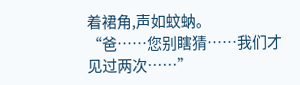着裙角,声如蚊蚋。
“爸……您别瞎猜……我们才见过两次……”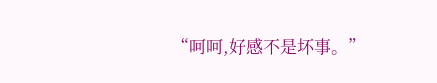“呵呵,好感不是坏事。”